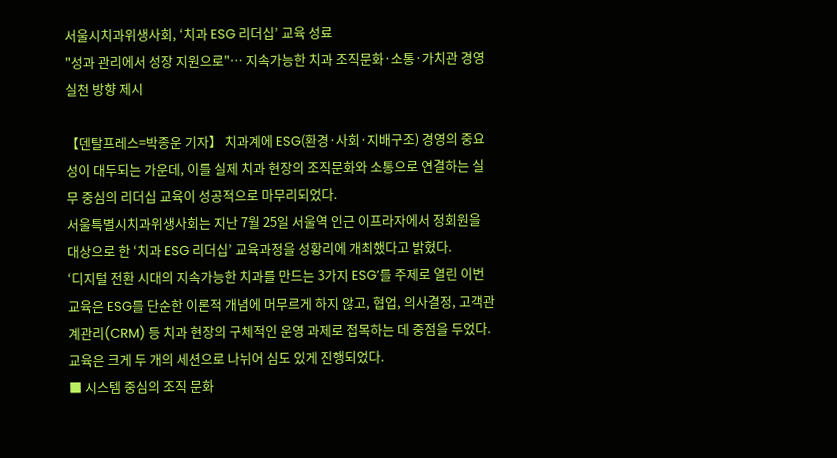서울시치과위생사회, ‘치과 ESG 리더십’ 교육 성료
"성과 관리에서 성장 지원으로"… 지속가능한 치과 조직문화·소통·가치관 경영 실천 방향 제시

【덴탈프레스=박종운 기자】 치과계에 ESG(환경·사회·지배구조) 경영의 중요성이 대두되는 가운데, 이를 실제 치과 현장의 조직문화와 소통으로 연결하는 실무 중심의 리더십 교육이 성공적으로 마무리되었다.
서울특별시치과위생사회는 지난 7월 25일 서울역 인근 이프라자에서 정회원을 대상으로 한 ‘치과 ESG 리더십’ 교육과정을 성황리에 개최했다고 밝혔다.
‘디지털 전환 시대의 지속가능한 치과를 만드는 3가지 ESG’를 주제로 열린 이번 교육은 ESG를 단순한 이론적 개념에 머무르게 하지 않고, 협업, 의사결정, 고객관계관리(CRM) 등 치과 현장의 구체적인 운영 과제로 접목하는 데 중점을 두었다. 교육은 크게 두 개의 세션으로 나뉘어 심도 있게 진행되었다.
■ 시스템 중심의 조직 문화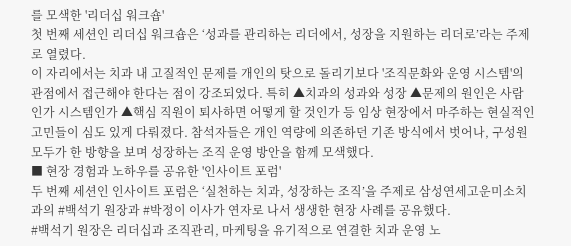를 모색한 '리더십 워크숍'
첫 번째 세션인 리더십 워크숍은 ‘성과를 관리하는 리더에서, 성장을 지원하는 리더로’라는 주제로 열렸다.
이 자리에서는 치과 내 고질적인 문제를 개인의 탓으로 돌리기보다 '조직문화와 운영 시스템'의 관점에서 접근해야 한다는 점이 강조되었다. 특히 ▲치과의 성과와 성장 ▲문제의 원인은 사람인가 시스템인가 ▲핵심 직원이 퇴사하면 어떻게 할 것인가 등 임상 현장에서 마주하는 현실적인 고민들이 심도 있게 다뤄졌다. 참석자들은 개인 역량에 의존하던 기존 방식에서 벗어나, 구성원 모두가 한 방향을 보며 성장하는 조직 운영 방안을 함께 모색했다.
■ 현장 경험과 노하우를 공유한 '인사이트 포럼'
두 번째 세션인 인사이트 포럼은 ‘실천하는 치과, 성장하는 조직’을 주제로 삼성연세고운미소치과의 #백석기 원장과 #박정이 이사가 연자로 나서 생생한 현장 사례를 공유했다.
#백석기 원장은 리더십과 조직관리, 마케팅을 유기적으로 연결한 치과 운영 노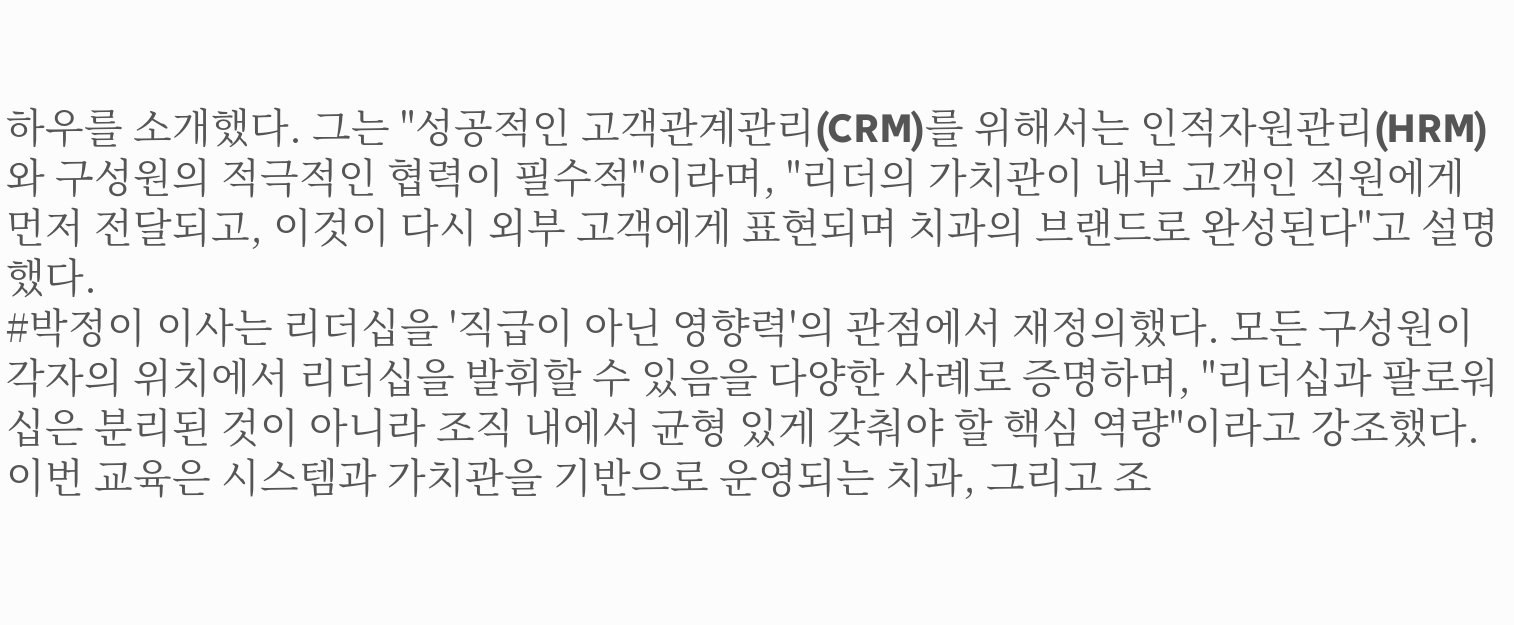하우를 소개했다. 그는 "성공적인 고객관계관리(CRM)를 위해서는 인적자원관리(HRM)와 구성원의 적극적인 협력이 필수적"이라며, "리더의 가치관이 내부 고객인 직원에게 먼저 전달되고, 이것이 다시 외부 고객에게 표현되며 치과의 브랜드로 완성된다"고 설명했다.
#박정이 이사는 리더십을 '직급이 아닌 영향력'의 관점에서 재정의했다. 모든 구성원이 각자의 위치에서 리더십을 발휘할 수 있음을 다양한 사례로 증명하며, "리더십과 팔로워십은 분리된 것이 아니라 조직 내에서 균형 있게 갖춰야 할 핵심 역량"이라고 강조했다.
이번 교육은 시스템과 가치관을 기반으로 운영되는 치과, 그리고 조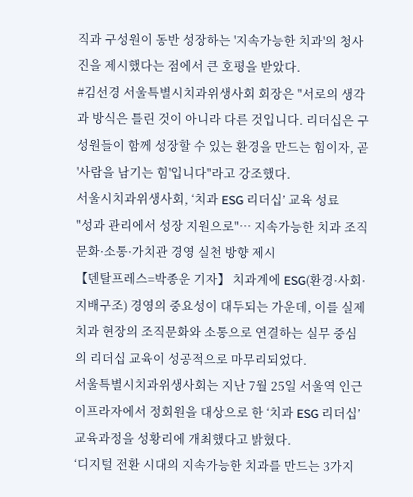직과 구성원이 동반 성장하는 '지속가능한 치과'의 청사진을 제시했다는 점에서 큰 호평을 받았다.
#김선경 서울특별시치과위생사회 회장은 "서로의 생각과 방식은 틀린 것이 아니라 다른 것입니다. 리더십은 구성원들이 함께 성장할 수 있는 환경을 만드는 힘이자, 곧 '사람을 남기는 힘'입니다"라고 강조했다.
서울시치과위생사회, ‘치과 ESG 리더십’ 교육 성료
"성과 관리에서 성장 지원으로"… 지속가능한 치과 조직문화·소통·가치관 경영 실천 방향 제시
【덴탈프레스=박종운 기자】 치과계에 ESG(환경·사회·지배구조) 경영의 중요성이 대두되는 가운데, 이를 실제 치과 현장의 조직문화와 소통으로 연결하는 실무 중심의 리더십 교육이 성공적으로 마무리되었다.
서울특별시치과위생사회는 지난 7월 25일 서울역 인근 이프라자에서 정회원을 대상으로 한 ‘치과 ESG 리더십’ 교육과정을 성황리에 개최했다고 밝혔다.
‘디지털 전환 시대의 지속가능한 치과를 만드는 3가지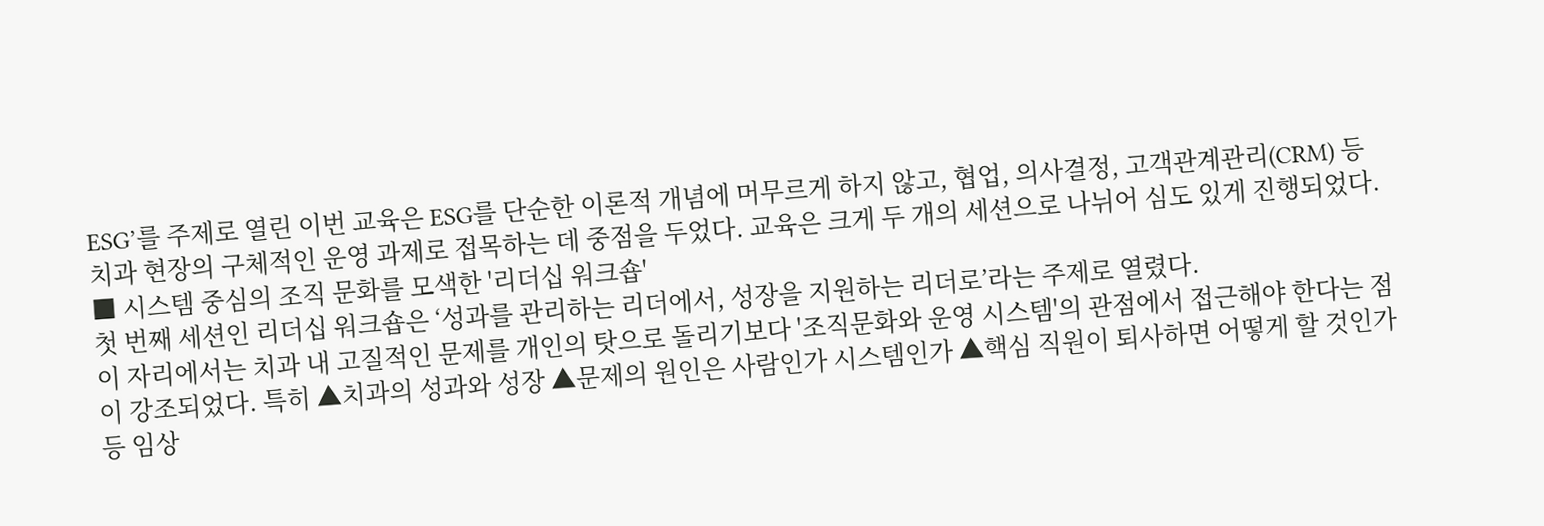ESG’를 주제로 열린 이번 교육은 ESG를 단순한 이론적 개념에 머무르게 하지 않고, 협업, 의사결정, 고객관계관리(CRM) 등 치과 현장의 구체적인 운영 과제로 접목하는 데 중점을 두었다. 교육은 크게 두 개의 세션으로 나뉘어 심도 있게 진행되었다.
■ 시스템 중심의 조직 문화를 모색한 '리더십 워크숍'
첫 번째 세션인 리더십 워크숍은 ‘성과를 관리하는 리더에서, 성장을 지원하는 리더로’라는 주제로 열렸다.
이 자리에서는 치과 내 고질적인 문제를 개인의 탓으로 돌리기보다 '조직문화와 운영 시스템'의 관점에서 접근해야 한다는 점이 강조되었다. 특히 ▲치과의 성과와 성장 ▲문제의 원인은 사람인가 시스템인가 ▲핵심 직원이 퇴사하면 어떻게 할 것인가 등 임상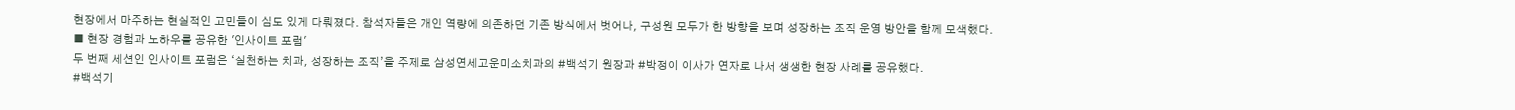현장에서 마주하는 현실적인 고민들이 심도 있게 다뤄졌다. 참석자들은 개인 역량에 의존하던 기존 방식에서 벗어나, 구성원 모두가 한 방향을 보며 성장하는 조직 운영 방안을 함께 모색했다.
■ 현장 경험과 노하우를 공유한 '인사이트 포럼'
두 번째 세션인 인사이트 포럼은 ‘실천하는 치과, 성장하는 조직’을 주제로 삼성연세고운미소치과의 #백석기 원장과 #박정이 이사가 연자로 나서 생생한 현장 사례를 공유했다.
#백석기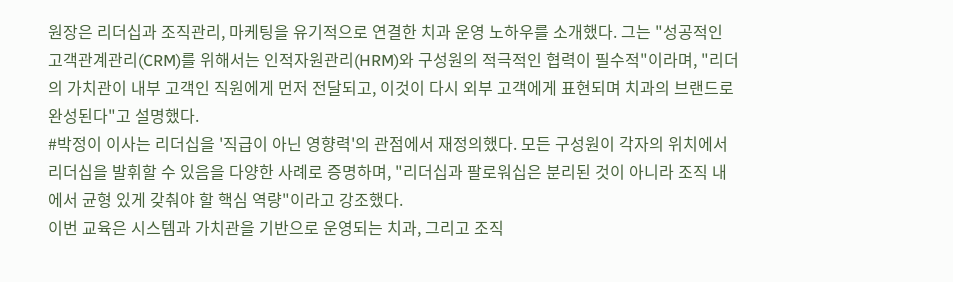원장은 리더십과 조직관리, 마케팅을 유기적으로 연결한 치과 운영 노하우를 소개했다. 그는 "성공적인 고객관계관리(CRM)를 위해서는 인적자원관리(HRM)와 구성원의 적극적인 협력이 필수적"이라며, "리더의 가치관이 내부 고객인 직원에게 먼저 전달되고, 이것이 다시 외부 고객에게 표현되며 치과의 브랜드로 완성된다"고 설명했다.
#박정이 이사는 리더십을 '직급이 아닌 영향력'의 관점에서 재정의했다. 모든 구성원이 각자의 위치에서 리더십을 발휘할 수 있음을 다양한 사례로 증명하며, "리더십과 팔로워십은 분리된 것이 아니라 조직 내에서 균형 있게 갖춰야 할 핵심 역량"이라고 강조했다.
이번 교육은 시스템과 가치관을 기반으로 운영되는 치과, 그리고 조직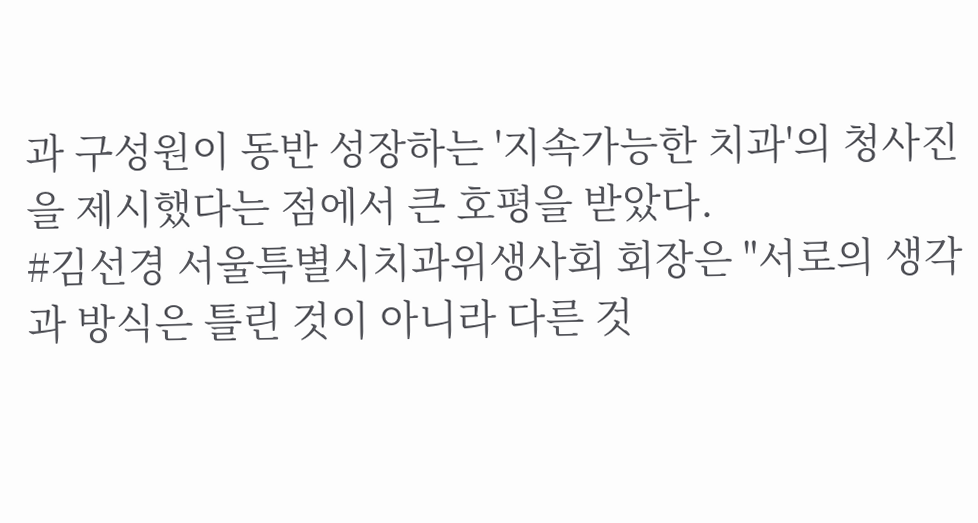과 구성원이 동반 성장하는 '지속가능한 치과'의 청사진을 제시했다는 점에서 큰 호평을 받았다.
#김선경 서울특별시치과위생사회 회장은 "서로의 생각과 방식은 틀린 것이 아니라 다른 것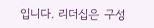입니다. 리더십은 구성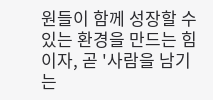원들이 함께 성장할 수 있는 환경을 만드는 힘이자, 곧 '사람을 남기는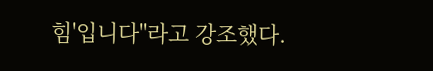힘'입니다"라고 강조했다.